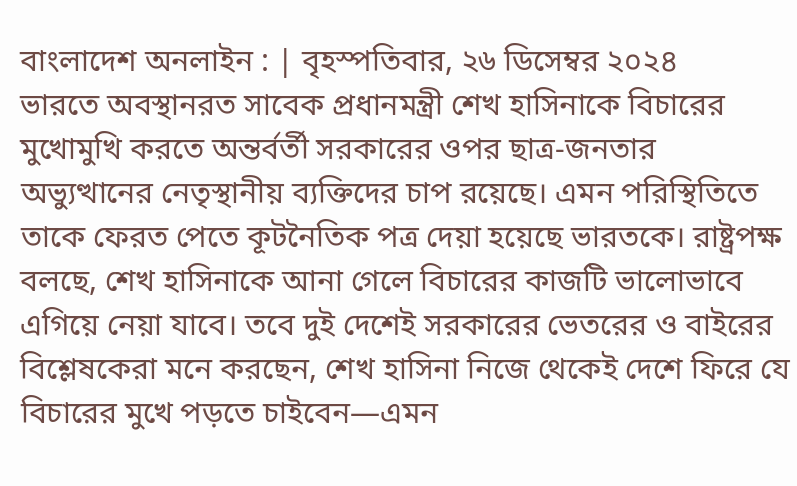বাংলাদেশ অনলাইন : | বৃহস্পতিবার, ২৬ ডিসেম্বর ২০২৪
ভারতে অবস্থানরত সাবেক প্রধানমন্ত্রী শেখ হাসিনাকে বিচারের মুখোমুখি করতে অন্তর্বর্তী সরকারের ওপর ছাত্র-জনতার অভ্যুত্থানের নেতৃস্থানীয় ব্যক্তিদের চাপ রয়েছে। এমন পরিস্থিতিতে তাকে ফেরত পেতে কূটনৈতিক পত্র দেয়া হয়েছে ভারতকে। রাষ্ট্রপক্ষ বলছে, শেখ হাসিনাকে আনা গেলে বিচারের কাজটি ভালোভাবে এগিয়ে নেয়া যাবে। তবে দুই দেশেই সরকারের ভেতরের ও বাইরের বিশ্লেষকেরা মনে করছেন, শেখ হাসিনা নিজে থেকেই দেশে ফিরে যে বিচারের মুখে পড়তে চাইবেন—এমন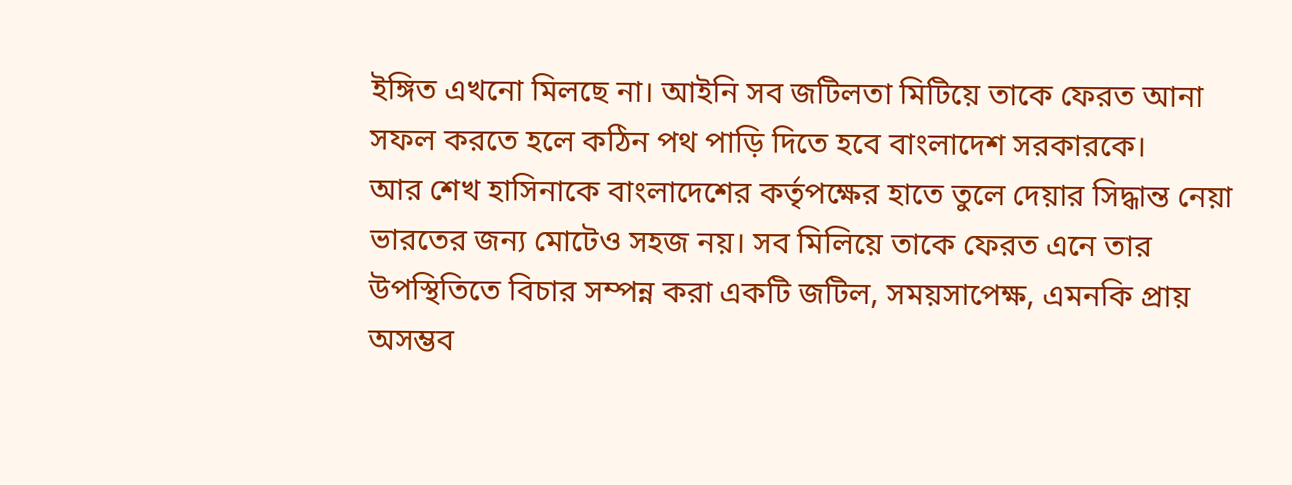ইঙ্গিত এখনো মিলছে না। আইনি সব জটিলতা মিটিয়ে তাকে ফেরত আনা সফল করতে হলে কঠিন পথ পাড়ি দিতে হবে বাংলাদেশ সরকারকে।
আর শেখ হাসিনাকে বাংলাদেশের কর্তৃপক্ষের হাতে তুলে দেয়ার সিদ্ধান্ত নেয়া ভারতের জন্য মোটেও সহজ নয়। সব মিলিয়ে তাকে ফেরত এনে তার উপস্থিতিতে বিচার সম্পন্ন করা একটি জটিল, সময়সাপেক্ষ, এমনকি প্রায় অসম্ভব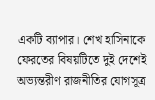একটি ব্যাপার। শেখ হাসিনাকে ফেরতের বিষয়টিতে দুই দেশেই অভ্যন্তরীণ রাজনীতির যোগসূত্র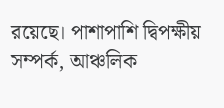রয়েছে। পাশাপাশি দ্বিপক্ষীয় সম্পর্ক, আঞ্চলিক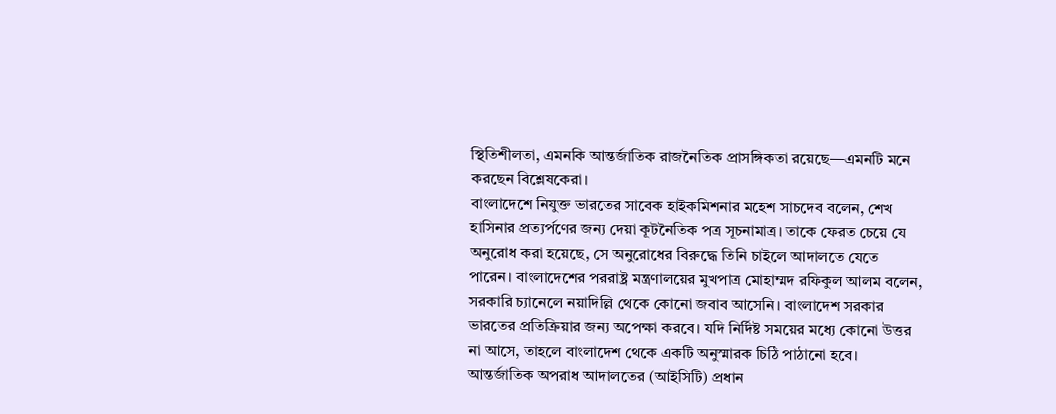স্থিতিশীলতা, এমনকি আন্তর্জাতিক রাজনৈতিক প্রাসঙ্গিকতা রয়েছে—এমনটি মনে করছেন বিশ্লেষকেরা।
বাংলাদেশে নিযুক্ত ভারতের সাবেক হাইকমিশনার মহেশ সাচদেব বলেন, শেখ হাসিনার প্রত্যর্পণের জন্য দেয়া কূটনৈতিক পত্র সূচনামাত্র। তাকে ফেরত চেয়ে যে অনুরোধ করা হয়েছে, সে অনুরোধের বিরুদ্ধে তিনি চাইলে আদালতে যেতে পারেন। বাংলাদেশের পররাষ্ট্র মন্ত্রণালয়ের মুখপাত্র মোহাম্মদ রফিকুল আলম বলেন, সরকারি চ্যানেলে নয়াদিল্লি থেকে কোনো জবাব আসেনি। বাংলাদেশ সরকার ভারতের প্রতিক্রিয়ার জন্য অপেক্ষা করবে। যদি নির্দিষ্ট সময়ের মধ্যে কোনো উত্তর না আসে, তাহলে বাংলাদেশ থেকে একটি অনুস্মারক চিঠি পাঠানো হবে।
আন্তর্জাতিক অপরাধ আদালতের (আইসিটি) প্রধান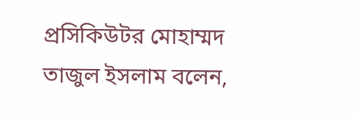প্রসিকিউটর মোহাম্মদ তাজুল ইসলাম বলেন,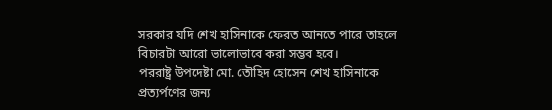সরকার যদি শেখ হাসিনাকে ফেরত আনতে পারে তাহলে বিচারটা আরো ভালোভাবে করা সম্ভব হবে।
পররাষ্ট্র উপদেষ্টা মো. তৌহিদ হোসেন শেখ হাসিনাকে প্রত্যর্পণের জন্য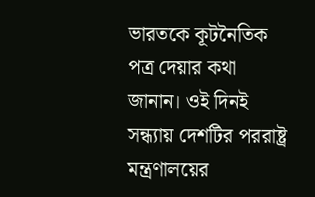ভারতকে কূটনৈতিক পত্র দেয়ার কথা জানান। ওই দিনই সন্ধ্যায় দেশটির পররাষ্ট্র মন্ত্রণালয়ের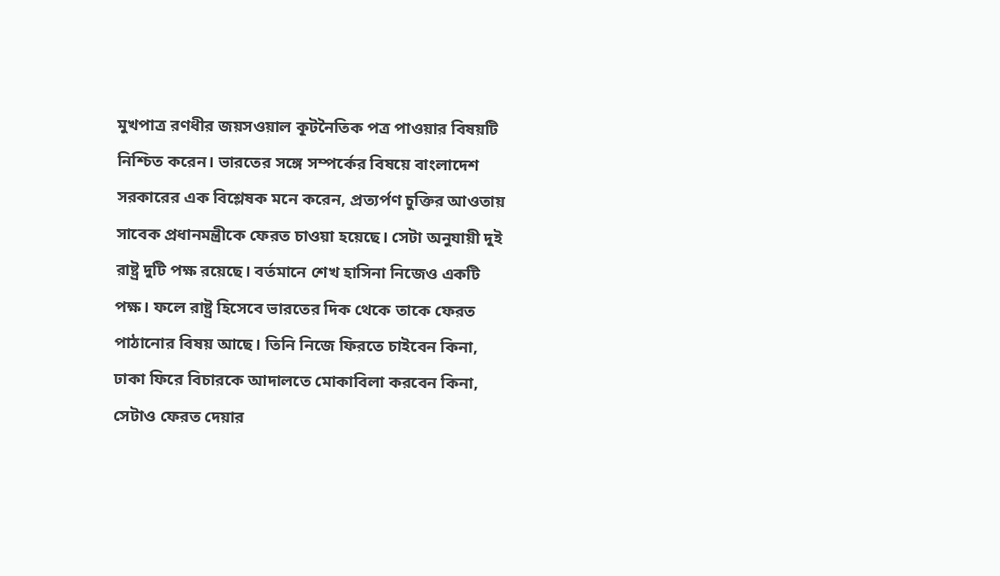মুখপাত্র রণধীর জয়সওয়াল কূটনৈতিক পত্র পাওয়ার বিষয়টি নিশ্চিত করেন। ভারতের সঙ্গে সম্পর্কের বিষয়ে বাংলাদেশ সরকারের এক বিশ্লেষক মনে করেন, প্রত্যর্পণ চুক্তির আওতায় সাবেক প্রধানমন্ত্রীকে ফেরত চাওয়া হয়েছে। সেটা অনুযায়ী দুই রাষ্ট্র দুটি পক্ষ রয়েছে। বর্তমানে শেখ হাসিনা নিজেও একটি পক্ষ। ফলে রাষ্ট্র হিসেবে ভারতের দিক থেকে তাকে ফেরত পাঠানোর বিষয় আছে। তিনি নিজে ফিরতে চাইবেন কিনা, ঢাকা ফিরে বিচারকে আদালতে মোকাবিলা করবেন কিনা, সেটাও ফেরত দেয়ার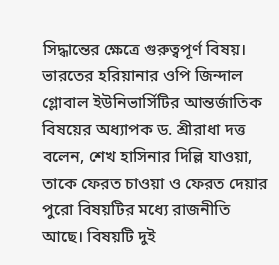সিদ্ধান্তের ক্ষেত্রে গুরুত্বপূর্ণ বিষয়।
ভারতের হরিয়ানার ওপি জিন্দাল গ্লোবাল ইউনিভার্সিটির আন্তর্জাতিক বিষয়ের অধ্যাপক ড. শ্রীরাধা দত্ত বলেন, শেখ হাসিনার দিল্লি যাওয়া, তাকে ফেরত চাওয়া ও ফেরত দেয়ার পুরো বিষয়টির মধ্যে রাজনীতি আছে। বিষয়টি দুই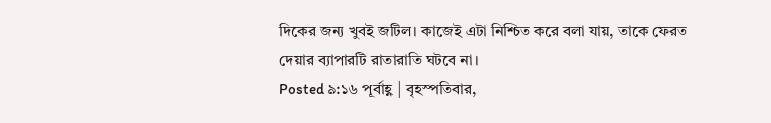দিকের জন্য খুবই জটিল। কাজেই এটা নিশ্চিত করে বলা যায়, তাকে ফেরত দেয়ার ব্যাপারটি রাতারাতি ঘটবে না।
Posted ৯:১৬ পূর্বাহ্ণ | বৃহস্পতিবার,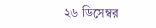২৬ ডিসেম্বর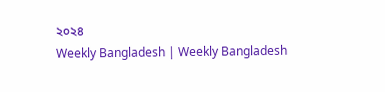২০২৪
Weekly Bangladesh | Weekly Bangladesh